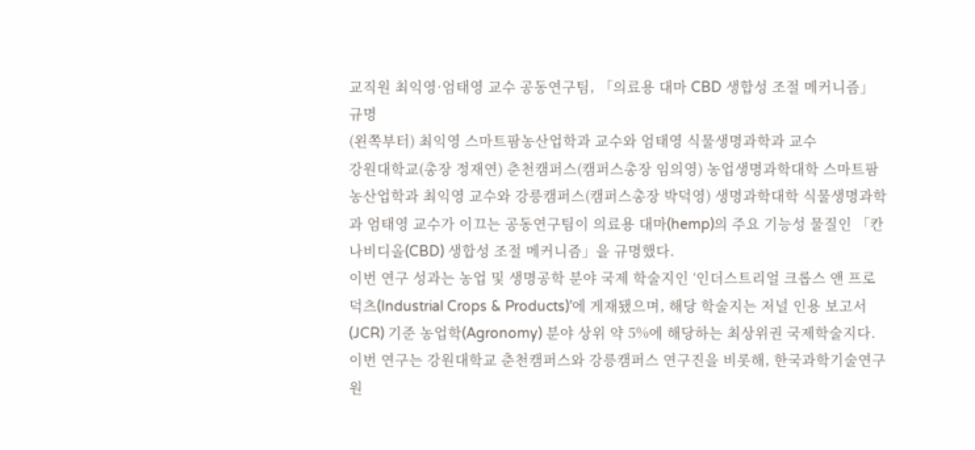교직원 최익영·엄태영 교수 공동연구팀, 「의료용 대마 CBD 생합성 조절 메커니즘」 규명
(왼쪽부터) 최익영 스마트팜농산업학과 교수와 엄태영 식물생명과학과 교수
강원대학교(총장 정재연) 춘천캠퍼스(캠퍼스총장 임의영) 농업생명과학대학 스마트팜농산업학과 최익영 교수와 강릉캠퍼스(캠퍼스총장 박덕영) 생명과학대학 식물생명과학과 엄태영 교수가 이끄는 공동연구팀이 의료용 대마(hemp)의 주요 기능성 물질인 「칸나비디올(CBD) 생합성 조절 메커니즘」을 규명했다.
이번 연구 성과는 농업 및 생명공학 분야 국제 학술지인 ‘인더스트리얼 크롭스 앤 프로덕츠(Industrial Crops & Products)’에 게재됐으며, 해당 학술지는 저널 인용 보고서(JCR) 기준 농업학(Agronomy) 분야 상위 약 5%에 해당하는 최상위권 국제학술지다.
이번 연구는 강원대학교 춘천캠퍼스와 강릉캠퍼스 연구진을 비롯해, 한국과학기술연구원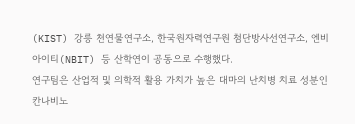(KIST) 강릉 천연물연구소, 한국원자력연구원 첨단방사선연구소, 엔비아이티(NBIT) 등 산학연이 공동으로 수행했다.
연구팀은 산업적 및 의학적 활용 가치가 높은 대마의 난치병 치료 성분인 칸나비노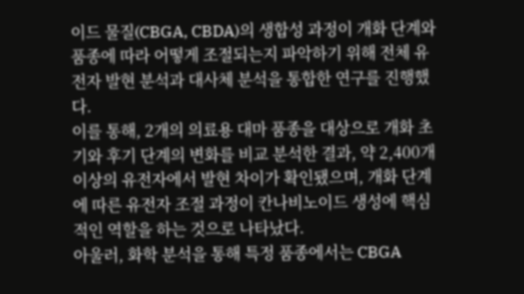이드 물질(CBGA, CBDA)의 생합성 과정이 개화 단계와 품종에 따라 어떻게 조절되는지 파악하기 위해 전체 유전자 발현 분석과 대사체 분석을 통합한 연구를 진행했다.
이를 통해, 2개의 의료용 대마 품종을 대상으로 개화 초기와 후기 단계의 변화를 비교 분석한 결과, 약 2,400개 이상의 유전자에서 발현 차이가 확인됐으며, 개화 단계에 따른 유전자 조절 과정이 칸나비노이드 생성에 핵심적인 역할을 하는 것으로 나타났다.
아울러, 화학 분석을 통해 특정 품종에서는 CBGA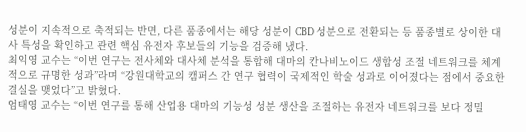성분이 지속적으로 축적되는 반면, 다른 품종에서는 해당 성분이 CBD 성분으로 전환되는 등 품종별로 상이한 대사 특성을 확인하고 관련 핵심 유전자 후보들의 기능을 검증해 냈다.
최익영 교수는 “이번 연구는 전사체와 대사체 분석을 통합해 대마의 칸나비노이드 생합성 조절 네트워크를 체계적으로 규명한 성과”라며 “강원대학교의 캠퍼스 간 연구 협력이 국제적인 학술 성과로 이어졌다는 점에서 중요한 결실을 맺었다”고 밝혔다.
엄태영 교수는 “이번 연구를 통해 산업용 대마의 기능성 성분 생산을 조절하는 유전자 네트워크를 보다 정밀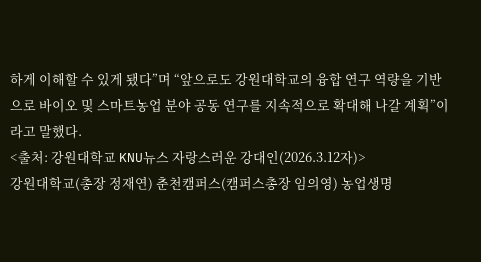하게 이해할 수 있게 됐다”며 “앞으로도 강원대학교의 융합 연구 역량을 기반으로 바이오 및 스마트농업 분야 공동 연구를 지속적으로 확대해 나갈 계획”이라고 말했다.
<출처: 강원대학교 KNU뉴스 자랑스러운 강대인(2026.3.12자)>
강원대학교(총장 정재연) 춘천캠퍼스(캠퍼스총장 임의영) 농업생명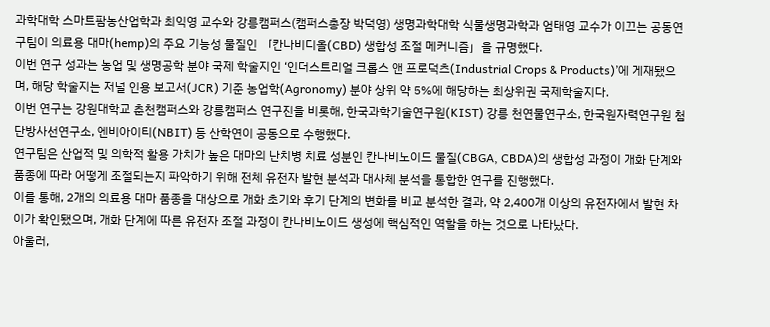과학대학 스마트팜농산업학과 최익영 교수와 강릉캠퍼스(캠퍼스총장 박덕영) 생명과학대학 식물생명과학과 엄태영 교수가 이끄는 공동연구팀이 의료용 대마(hemp)의 주요 기능성 물질인 「칸나비디올(CBD) 생합성 조절 메커니즘」을 규명했다.
이번 연구 성과는 농업 및 생명공학 분야 국제 학술지인 ‘인더스트리얼 크롭스 앤 프로덕츠(Industrial Crops & Products)’에 게재됐으며, 해당 학술지는 저널 인용 보고서(JCR) 기준 농업학(Agronomy) 분야 상위 약 5%에 해당하는 최상위권 국제학술지다.
이번 연구는 강원대학교 춘천캠퍼스와 강릉캠퍼스 연구진을 비롯해, 한국과학기술연구원(KIST) 강릉 천연물연구소, 한국원자력연구원 첨단방사선연구소, 엔비아이티(NBIT) 등 산학연이 공동으로 수행했다.
연구팀은 산업적 및 의학적 활용 가치가 높은 대마의 난치병 치료 성분인 칸나비노이드 물질(CBGA, CBDA)의 생합성 과정이 개화 단계와 품종에 따라 어떻게 조절되는지 파악하기 위해 전체 유전자 발현 분석과 대사체 분석을 통합한 연구를 진행했다.
이를 통해, 2개의 의료용 대마 품종을 대상으로 개화 초기와 후기 단계의 변화를 비교 분석한 결과, 약 2,400개 이상의 유전자에서 발현 차이가 확인됐으며, 개화 단계에 따른 유전자 조절 과정이 칸나비노이드 생성에 핵심적인 역할을 하는 것으로 나타났다.
아울러,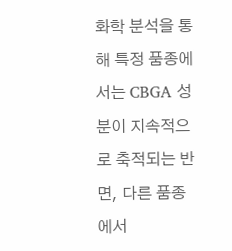화학 분석을 통해 특정 품종에서는 CBGA 성분이 지속적으로 축적되는 반면, 다른 품종에서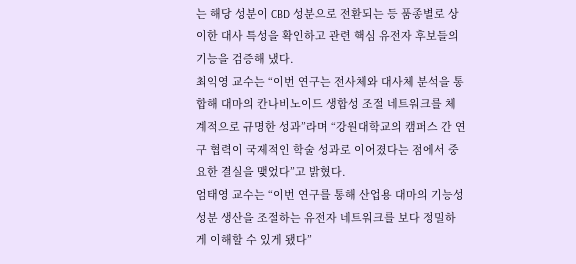는 해당 성분이 CBD 성분으로 전환되는 등 품종별로 상이한 대사 특성을 확인하고 관련 핵심 유전자 후보들의 기능을 검증해 냈다.
최익영 교수는 “이번 연구는 전사체와 대사체 분석을 통합해 대마의 칸나비노이드 생합성 조절 네트워크를 체계적으로 규명한 성과”라며 “강원대학교의 캠퍼스 간 연구 협력이 국제적인 학술 성과로 이어졌다는 점에서 중요한 결실을 맺었다”고 밝혔다.
엄태영 교수는 “이번 연구를 통해 산업용 대마의 기능성 성분 생산을 조절하는 유전자 네트워크를 보다 정밀하게 이해할 수 있게 됐다”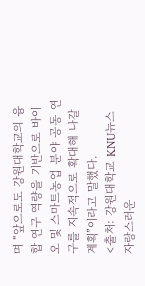며 “앞으로도 강원대학교의 융합 연구 역량을 기반으로 바이오 및 스마트농업 분야 공동 연구를 지속적으로 확대해 나갈 계획”이라고 말했다.
<출처: 강원대학교 KNU뉴스 자랑스러운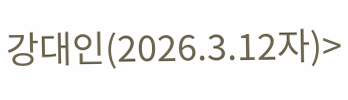강대인(2026.3.12자)>